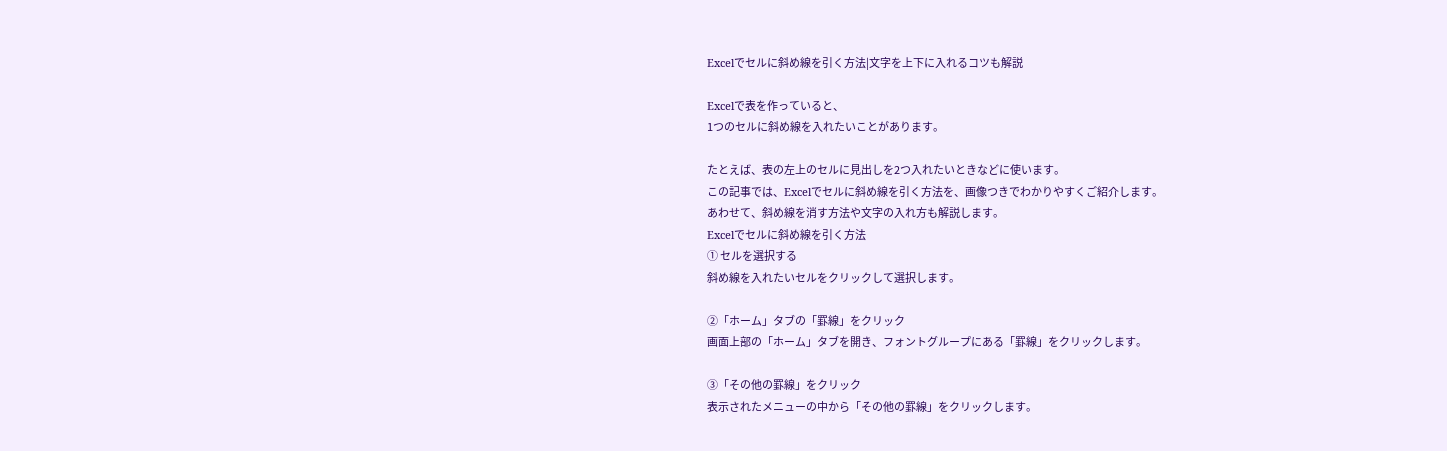Excelでセルに斜め線を引く方法|文字を上下に入れるコツも解説

Excelで表を作っていると、
1つのセルに斜め線を入れたいことがあります。

たとえば、表の左上のセルに見出しを2つ入れたいときなどに使います。
この記事では、Excelでセルに斜め線を引く方法を、画像つきでわかりやすくご紹介します。
あわせて、斜め線を消す方法や文字の入れ方も解説します。
Excelでセルに斜め線を引く方法
① セルを選択する
斜め線を入れたいセルをクリックして選択します。

②「ホーム」タブの「罫線」をクリック
画面上部の「ホーム」タブを開き、フォントグループにある「罫線」をクリックします。

③「その他の罫線」をクリック
表示されたメニューの中から「その他の罫線」をクリックします。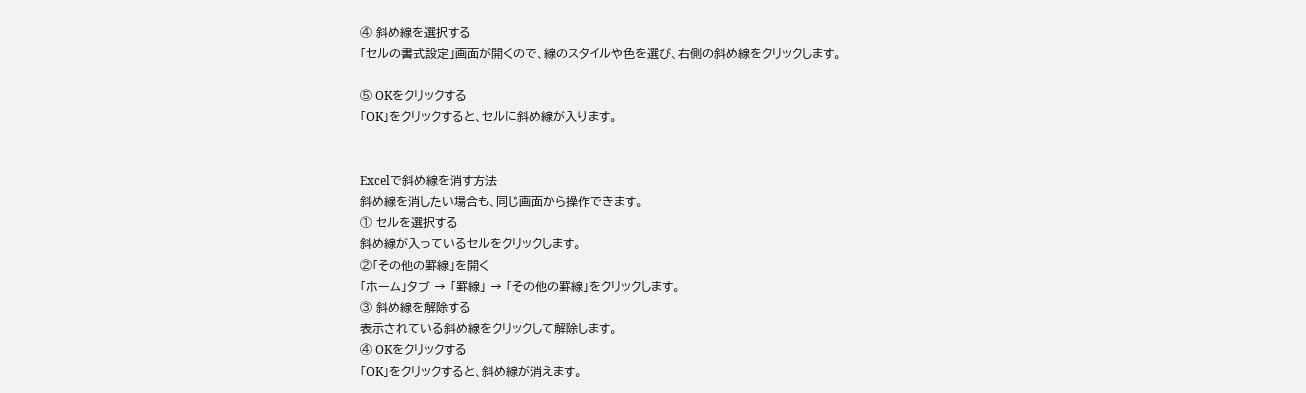④ 斜め線を選択する
「セルの書式設定」画面が開くので、線のスタイルや色を選び、右側の斜め線をクリックします。

⑤ OKをクリックする
「OK」をクリックすると、セルに斜め線が入ります。


Excelで斜め線を消す方法
斜め線を消したい場合も、同じ画面から操作できます。
① セルを選択する
斜め線が入っているセルをクリックします。
②「その他の罫線」を開く
「ホーム」タブ → 「罫線」 → 「その他の罫線」をクリックします。
③ 斜め線を解除する
表示されている斜め線をクリックして解除します。
④ OKをクリックする
「OK」をクリックすると、斜め線が消えます。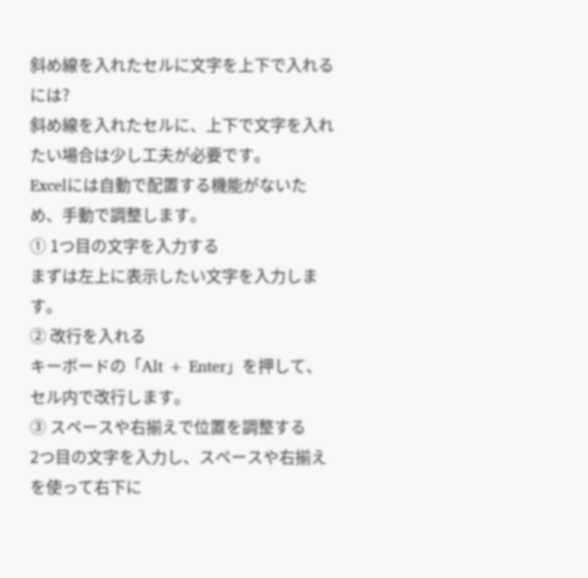斜め線を入れたセルに文字を上下で入れるには?
斜め線を入れたセルに、上下で文字を入れたい場合は少し工夫が必要です。
Excelには自動で配置する機能がないため、手動で調整します。
① 1つ目の文字を入力する
まずは左上に表示したい文字を入力します。
② 改行を入れる
キーボードの「Alt + Enter」を押して、セル内で改行します。
③ スペースや右揃えで位置を調整する
2つ目の文字を入力し、スペースや右揃えを使って右下に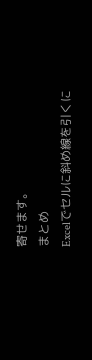寄せます。
まとめ
Excelでセルに斜め線を引くに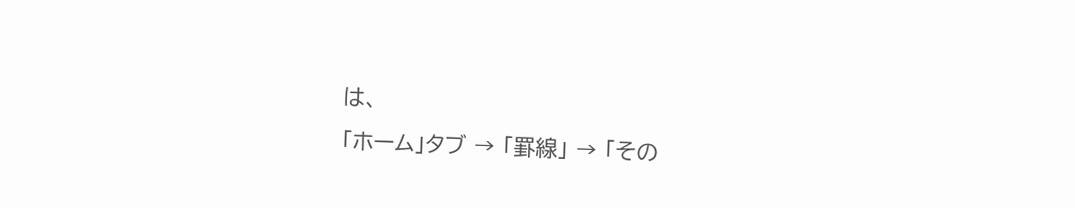は、
「ホーム」タブ → 「罫線」 → 「その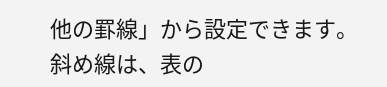他の罫線」から設定できます。
斜め線は、表の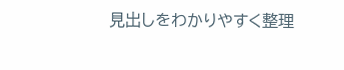見出しをわかりやすく整理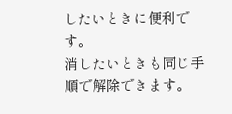したいときに便利です。
消したいときも同じ手順で解除できます。